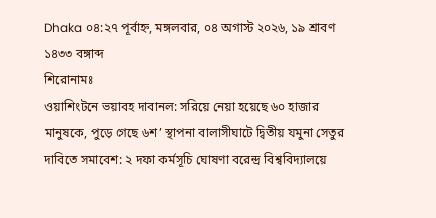Dhaka ০৪:২৭ পূর্বাহ্ন, মঙ্গলবার, ০৪ অগাস্ট ২০২৬, ১৯ শ্রাবণ ১৪৩৩ বঙ্গাব্দ
শিরোনামঃ
ওয়াশিংটনে ভয়াবহ দাবানল: সরিয়ে নেয়া হয়েছে ৬০ হাজার মানুষকে, পুড়ে গেছে ৬শ’ স্থাপনা বালাসীঘাটে দ্বিতীয় যমুনা সেতুর দাবিতে সমাবেশ: ২ দফা কর্মসূচি ঘোষণা বরেন্দ্র বিশ্ববিদ্যালয়ে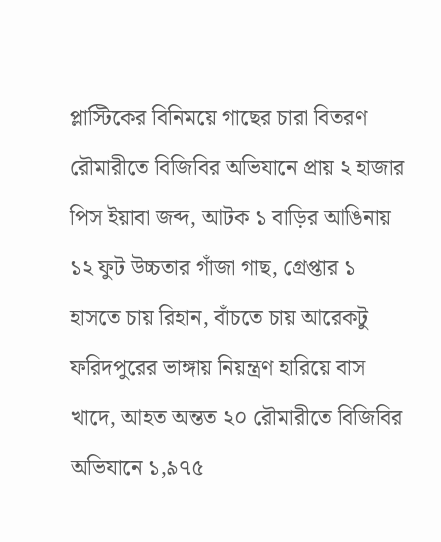প্লাস্টিকের বিনিময়ে গাছের চারা বিতরণ রৌমারীতে বিজিবির অভিযানে প্রায় ২ হাজার পিস ইয়াবা জব্দ, আটক ১ বাড়ির আঙিনায় ১২ ফুট উচ্চতার গাঁজা গাছ, গ্রেপ্তার ১ হাসতে চায় রিহান, বাঁচতে চায় আরেকটু ফরিদপুরের ভাঙ্গায় নিয়ন্ত্রণ হারিয়ে বাস খাদে, আহত অন্তত ২০ রৌমারীতে বিজিবির অভিযানে ১,৯৭৫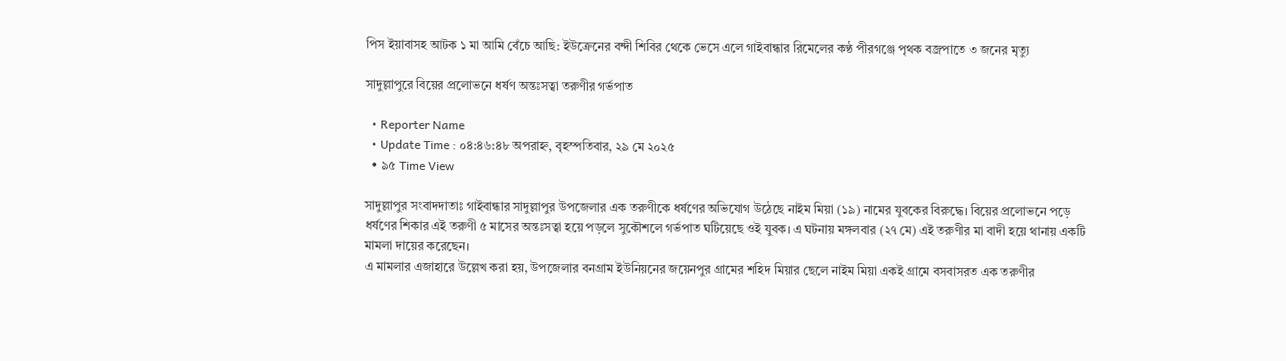পিস ইয়াবাসহ আটক ১ মা আমি বেঁচে আছি: ইউক্রেনের বন্দী শিবির থেকে ভেসে এলে গাইবান্ধার রিমেলের কণ্ঠ পীরগঞ্জে পৃথক বজ্রপাতে ৩ জনের মৃত্যু

সাদুল্লাপুরে বিয়ের প্রলোভনে ধর্ষণ অন্তঃসত্বা তরুণীর গর্ভপাত

  • Reporter Name
  • Update Time : ০৪:৪৬:৪৮ অপরাহ্ন, বৃহস্পতিবার, ২৯ মে ২০২৫
  • ৯৫ Time View

সাদুল্লাপুর সংবাদদাতাঃ গাইবান্ধার সাদুল্লাপুর উপজেলার এক তরুণীকে ধর্ষণের অভিযোগ উঠেছে নাইম মিয়া (১৯) নামের যুবকের বিরুদ্ধে। বিয়ের প্রলোভনে পড়ে ধর্ষণের শিকার এই তরুণী ৫ মাসের অন্তঃসত্বা হয়ে পড়লে সুকৌশলে গর্ভপাত ঘটিয়েছে ওই যুবক। এ ঘটনায় মঙ্গলবার (২৭ মে) এই তরুণীর মা বাদী হয়ে থানায় একটি মামলা দায়ের করেছেন।
এ মামলার এজাহারে উল্লেখ করা হয়, উপজেলার বনগ্রাম ইউনিয়নের জয়েনপুর গ্রামের শহিদ মিয়ার ছেলে নাইম মিয়া একই গ্রামে বসবাসরত এক তরুণীর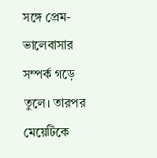সঙ্গে প্রেম-ভালেবাসার সম্পর্ক গড়ে তুলে। তারপর মেয়েটিকে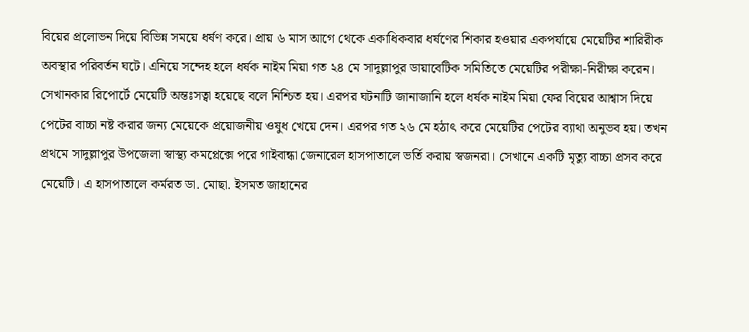বিয়ের প্রলোভন দিয়ে বিভিন্ন সময়ে ধর্ষণ করে। প্রায় ৬ মাস আগে থেকে একাধিকবার ধর্ষণের শিকার হওয়ার একপর্যায়ে মেয়েটির শারিরীক অবস্থার পরিবর্তন ঘটে। এনিয়ে সন্দেহ হলে ধর্ষক নাইম মিয়া গত ২৪ মে সাদুল্লাপুর ডায়াবেটিক সমিতিতে মেয়েটির পরীক্ষা-নিরীক্ষা করেন। সেখানকার রিপোর্টে মেয়েটি অন্তঃসত্বা হয়েছে বলে নিশ্চিত হয়। এরপর ঘটনাটি জানাজানি হলে ধর্ষক নাইম মিয়া ফের বিয়ের আশ্বাস দিয়ে পেটের বাচ্চা নষ্ট করার জন্য মেয়েকে প্রয়োজনীয় ওষুধ খেয়ে দেন। এরপর গত ২৬ মে হঠাৎ করে মেয়েটির পেটের ব্যাথা অনুভব হয়। তখন প্রথমে সাদুল্লাপুর উপজেলা স্বাস্থ্য কমপ্লেক্সে পরে গাইবান্ধা জেনারেল হাসপাতালে ভর্তি করায় স্বজনরা। সেখানে একটি মৃত্যু বাচ্চা প্রসব করে মেয়েটি। এ হাসপাতালে কর্মরত ডা. মোছা. ইসমত জাহানের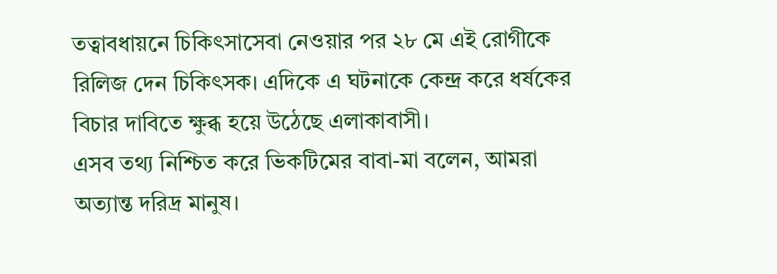তত্বাবধায়নে চিকিৎসাসেবা নেওয়ার পর ২৮ মে এই রোগীকে রিলিজ দেন চিকিৎসক। এদিকে এ ঘটনাকে কেন্দ্র করে ধর্ষকের বিচার দাবিতে ক্ষুব্ধ হয়ে উঠেছে এলাকাবাসী।
এসব তথ্য নিশ্চিত করে ভিকটিমের বাবা-মা বলেন, আমরা অত্যান্ত দরিদ্র মানুষ।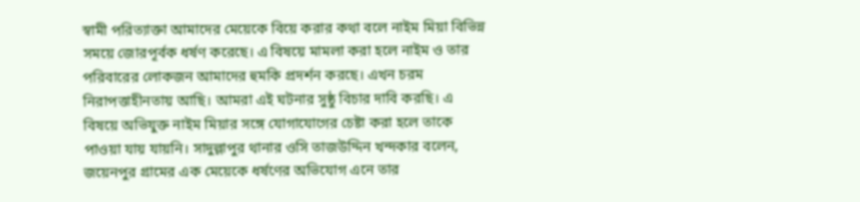স্বামী পরিত্যাক্তা আমাদের মেয়েকে বিয়ে করার কথা বলে নাইম মিয়া বিভিন্ন সময়ে জোরপূর্বক ধর্ষণ করেছে। এ বিষয়ে মামলা করা হলে নাইম ও তার পরিবারের লোকজন আমাদের হুমকি প্রদর্শন করছে। এখন চরম নিরাপত্তাহীনতায় আছি। আমরা এই ঘটনার সুষ্ঠু বিচার দাবি করছি। এ বিষয়ে অভিযুক্ত নাইম মিয়ার সঙ্গে যোগাযোগের চেষ্টা করা হলে তাকে পাওয়া যায় যায়নি। সাদুল্লাপুর থানার ওসি তাজউদ্দিন খন্দকার বলেন, জয়েনপুর গ্রামের এক মেয়েকে ধর্ষণের অভিযোগ এনে তার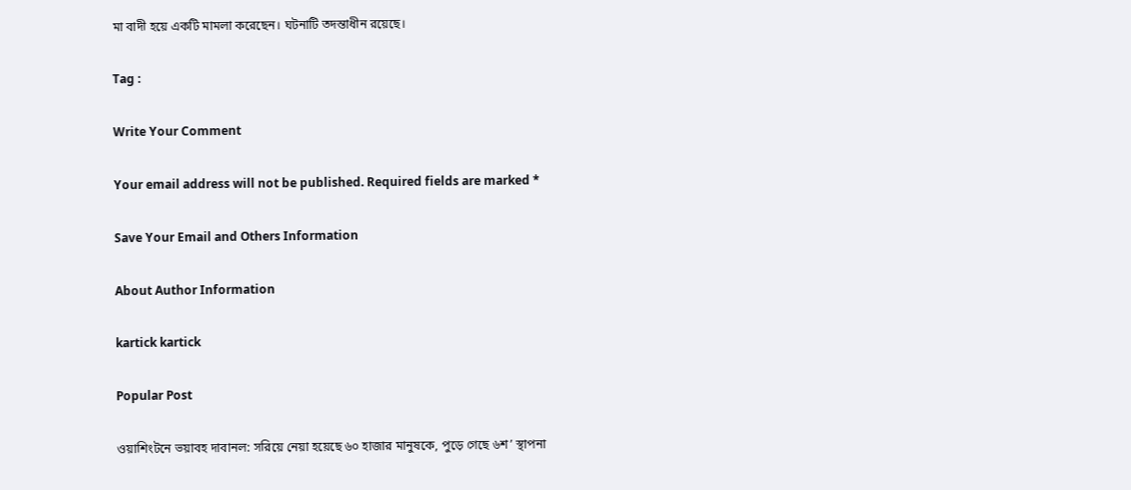মা বাদী হয়ে একটি মামলা করেছেন। ঘটনাটি তদন্তাধীন রয়েছে।

Tag :

Write Your Comment

Your email address will not be published. Required fields are marked *

Save Your Email and Others Information

About Author Information

kartick kartick

Popular Post

ওয়াশিংটনে ভয়াবহ দাবানল: সরিয়ে নেয়া হয়েছে ৬০ হাজার মানুষকে, পুড়ে গেছে ৬শ’ স্থাপনা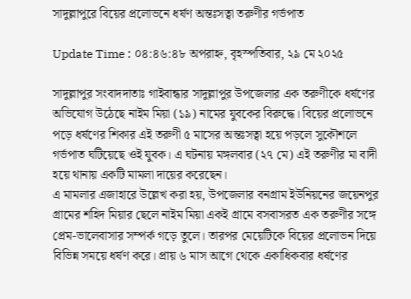সাদুল্লাপুরে বিয়ের প্রলোভনে ধর্ষণ অন্তঃসত্বা তরুণীর গর্ভপাত

Update Time : ০৪:৪৬:৪৮ অপরাহ্ন, বৃহস্পতিবার, ২৯ মে ২০২৫

সাদুল্লাপুর সংবাদদাতাঃ গাইবান্ধার সাদুল্লাপুর উপজেলার এক তরুণীকে ধর্ষণের অভিযোগ উঠেছে নাইম মিয়া (১৯) নামের যুবকের বিরুদ্ধে। বিয়ের প্রলোভনে পড়ে ধর্ষণের শিকার এই তরুণী ৫ মাসের অন্তঃসত্বা হয়ে পড়লে সুকৌশলে গর্ভপাত ঘটিয়েছে ওই যুবক। এ ঘটনায় মঙ্গলবার (২৭ মে) এই তরুণীর মা বাদী হয়ে থানায় একটি মামলা দায়ের করেছেন।
এ মামলার এজাহারে উল্লেখ করা হয়, উপজেলার বনগ্রাম ইউনিয়নের জয়েনপুর গ্রামের শহিদ মিয়ার ছেলে নাইম মিয়া একই গ্রামে বসবাসরত এক তরুণীর সঙ্গে প্রেম-ভালেবাসার সম্পর্ক গড়ে তুলে। তারপর মেয়েটিকে বিয়ের প্রলোভন দিয়ে বিভিন্ন সময়ে ধর্ষণ করে। প্রায় ৬ মাস আগে থেকে একাধিকবার ধর্ষণের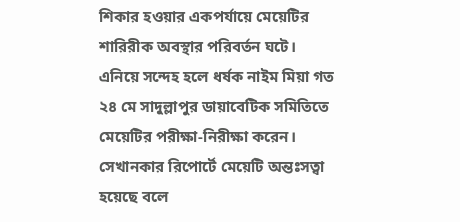শিকার হওয়ার একপর্যায়ে মেয়েটির শারিরীক অবস্থার পরিবর্তন ঘটে। এনিয়ে সন্দেহ হলে ধর্ষক নাইম মিয়া গত ২৪ মে সাদুল্লাপুর ডায়াবেটিক সমিতিতে মেয়েটির পরীক্ষা-নিরীক্ষা করেন। সেখানকার রিপোর্টে মেয়েটি অন্তঃসত্বা হয়েছে বলে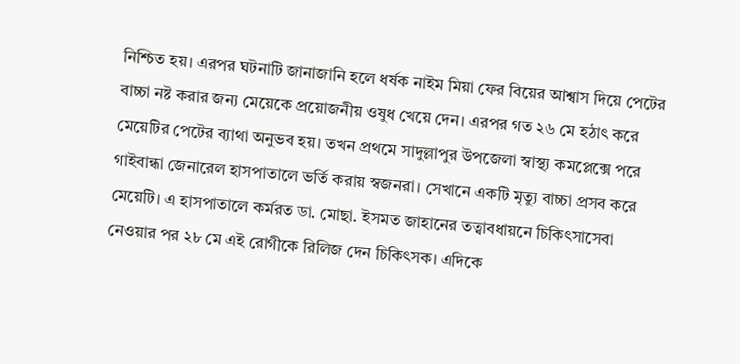নিশ্চিত হয়। এরপর ঘটনাটি জানাজানি হলে ধর্ষক নাইম মিয়া ফের বিয়ের আশ্বাস দিয়ে পেটের বাচ্চা নষ্ট করার জন্য মেয়েকে প্রয়োজনীয় ওষুধ খেয়ে দেন। এরপর গত ২৬ মে হঠাৎ করে মেয়েটির পেটের ব্যাথা অনুভব হয়। তখন প্রথমে সাদুল্লাপুর উপজেলা স্বাস্থ্য কমপ্লেক্সে পরে গাইবান্ধা জেনারেল হাসপাতালে ভর্তি করায় স্বজনরা। সেখানে একটি মৃত্যু বাচ্চা প্রসব করে মেয়েটি। এ হাসপাতালে কর্মরত ডা. মোছা. ইসমত জাহানের তত্বাবধায়নে চিকিৎসাসেবা নেওয়ার পর ২৮ মে এই রোগীকে রিলিজ দেন চিকিৎসক। এদিকে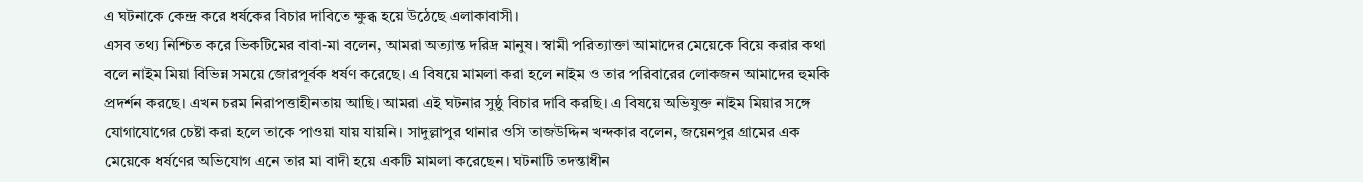এ ঘটনাকে কেন্দ্র করে ধর্ষকের বিচার দাবিতে ক্ষুব্ধ হয়ে উঠেছে এলাকাবাসী।
এসব তথ্য নিশ্চিত করে ভিকটিমের বাবা-মা বলেন, আমরা অত্যান্ত দরিদ্র মানুষ। স্বামী পরিত্যাক্তা আমাদের মেয়েকে বিয়ে করার কথা বলে নাইম মিয়া বিভিন্ন সময়ে জোরপূর্বক ধর্ষণ করেছে। এ বিষয়ে মামলা করা হলে নাইম ও তার পরিবারের লোকজন আমাদের হুমকি প্রদর্শন করছে। এখন চরম নিরাপত্তাহীনতায় আছি। আমরা এই ঘটনার সুষ্ঠু বিচার দাবি করছি। এ বিষয়ে অভিযুক্ত নাইম মিয়ার সঙ্গে যোগাযোগের চেষ্টা করা হলে তাকে পাওয়া যায় যায়নি। সাদুল্লাপুর থানার ওসি তাজউদ্দিন খন্দকার বলেন, জয়েনপুর গ্রামের এক মেয়েকে ধর্ষণের অভিযোগ এনে তার মা বাদী হয়ে একটি মামলা করেছেন। ঘটনাটি তদন্তাধীন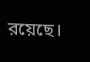রয়েছে।